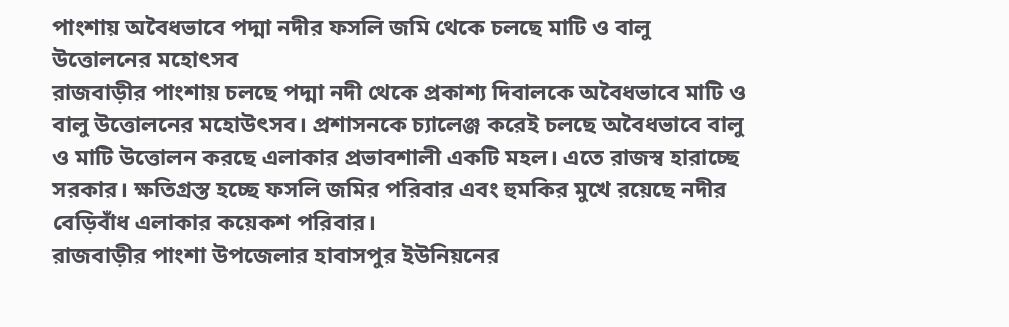পাংশায় অবৈধভাবে পদ্মা নদীর ফসলি জমি থেকে চলছে মাটি ও বালু উত্তোলনের মহোৎসব
রাজবাড়ীর পাংশায় চলছে পদ্মা নদী থেকে প্রকাশ্য দিবালকে অবৈধভাবে মাটি ও বালু উত্তোলনের মহোউৎসব। প্রশাসনকে চ্যালেঞ্জ করেই চলছে অবৈধভাবে বালু ও মাটি উত্তোলন করছে এলাকার প্রভাবশালী একটি মহল। এতে রাজস্ব হারাচ্ছে সরকার। ক্ষতিগ্রস্ত হচ্ছে ফসলি জমির পরিবার এবং হুমকির মুখে রয়েছে নদীর বেড়িবাঁধ এলাকার কয়েকশ পরিবার।
রাজবাড়ীর পাংশা উপজেলার হাবাসপুর ইউনিয়নের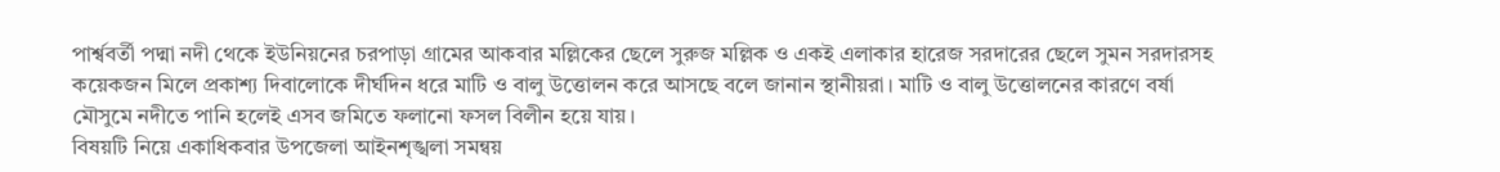পার্শ্ববর্তী পদ্মা নদী থেকে ইউনিয়নের চরপাড়া গ্রামের আকবার মল্লিকের ছেলে সুরুজ মল্লিক ও একই এলাকার হারেজ সরদারের ছেলে সুমন সরদারসহ কয়েকজন মিলে প্রকাশ্য দিবালোকে দীর্ঘদিন ধরে মাটি ও বালু উত্তোলন করে আসছে বলে জানান স্থানীয়রা। মাটি ও বালু উত্তোলনের কারণে বর্ষা মৌসুমে নদীতে পানি হলেই এসব জমিতে ফলানো ফসল বিলীন হয়ে যায়।
বিষয়টি নিয়ে একাধিকবার উপজেলা আইনশৃঙ্খলা সমন্বয়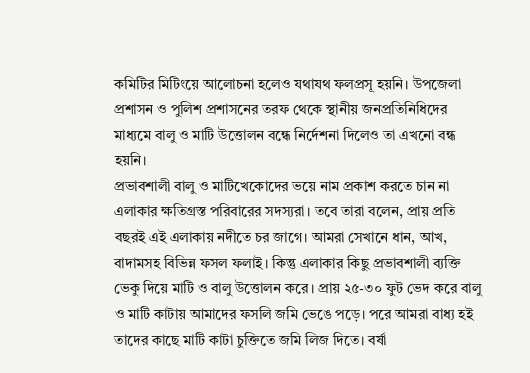কমিটির মিটিংয়ে আলোচনা হলেও যথাযথ ফলপ্রসূ হয়নি। উপজেলা প্রশাসন ও পুলিশ প্রশাসনের তরফ থেকে স্থানীয় জনপ্রতিনিধিদের মাধ্যমে বালু ও মাটি উত্তোলন বন্ধে নির্দেশনা দিলেও তা এখনো বন্ধ হয়নি।
প্রভাবশালী বালু ও মাটিখেকোদের ভয়ে নাম প্রকাশ করতে চান না এলাকার ক্ষতিগ্রস্ত পরিবারের সদস্যরা। তবে তারা বলেন, প্রায় প্রতি বছরই এই এলাকায় নদীতে চর জাগে। আমরা সেখানে ধান, আখ, বাদামসহ বিভিন্ন ফসল ফলাই। কিন্তু এলাকার কিছু প্রভাবশালী ব্যক্তি ভেকু দিয়ে মাটি ও বালু উত্তোলন করে। প্রায় ২৫-৩০ ফুট ভেদ করে বালু ও মাটি কাটায় আমাদের ফসলি জমি ভেঙে পড়ে। পরে আমরা বাধ্য হই তাদের কাছে মাটি কাটা চুক্তিতে জমি লিজ দিতে। বর্ষা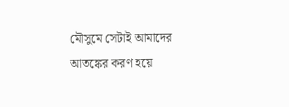মৌসুমে সেটাই আমাদের আতঙ্কের করণ হয়ে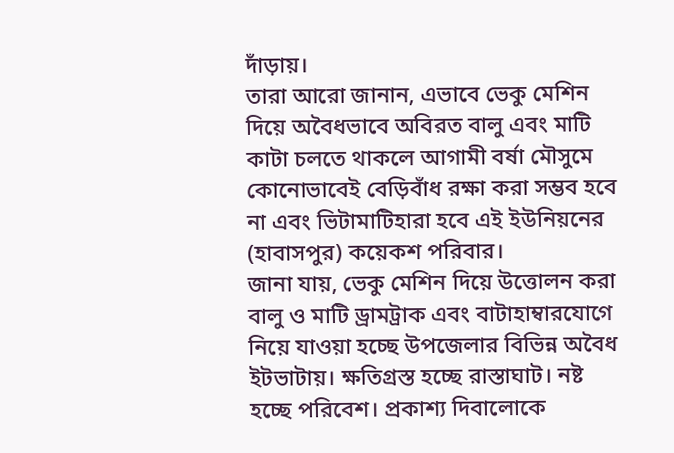দাঁড়ায়।
তারা আরো জানান, এভাবে ভেকু মেশিন দিয়ে অবৈধভাবে অবিরত বালু এবং মাটি কাটা চলতে থাকলে আগামী বর্ষা মৌসুমে কোনোভাবেই বেড়িবাঁধ রক্ষা করা সম্ভব হবে না এবং ভিটামাটিহারা হবে এই ইউনিয়নের (হাবাসপুর) কয়েকশ পরিবার।
জানা যায়, ভেকু মেশিন দিয়ে উত্তোলন করা বালু ও মাটি ড্রামট্রাক এবং বাটাহাম্বারযোগে নিয়ে যাওয়া হচ্ছে উপজেলার বিভিন্ন অবৈধ ইটভাটায়। ক্ষতিগ্রস্ত হচ্ছে রাস্তাঘাট। নষ্ট হচ্ছে পরিবেশ। প্রকাশ্য দিবালোকে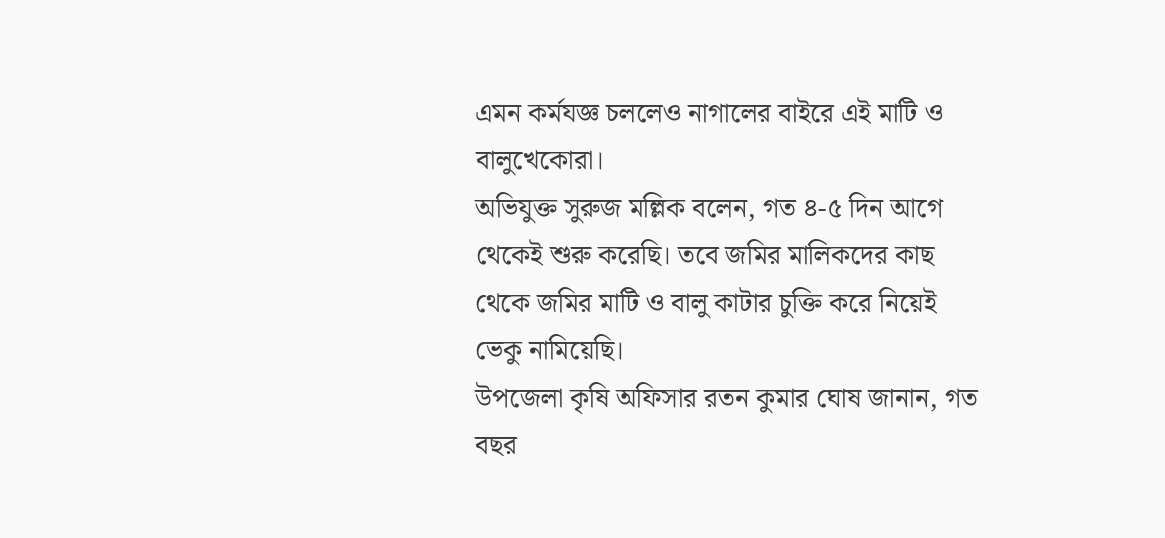এমন কর্মযজ্ঞ চললেও নাগালের বাইরে এই মাটি ও বালুখেকোরা।
অভিযুক্ত সুরুজ মল্লিক বলেন, গত ৪-৫ দিন আগে থেকেই শুরু করেছি। তবে জমির মালিকদের কাছ থেকে জমির মাটি ও বালু কাটার চুক্তি করে নিয়েই ভেকু নামিয়েছি।
উপজেলা কৃষি অফিসার রতন কুমার ঘোষ জানান, গত বছর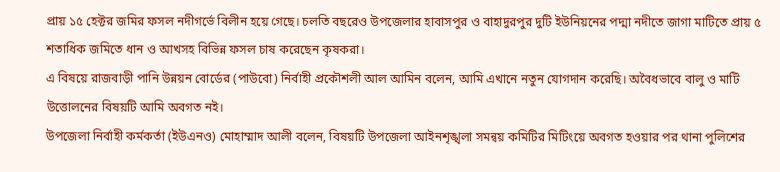প্রায় ১৫ হেক্টর জমির ফসল নদীগর্ভে বিলীন হয়ে গেছে। চলতি বছরেও উপজেলার হাবাসপুর ও বাহাদুরপুর দুটি ইউনিয়নের পদ্মা নদীতে জাগা মাটিতে প্রায় ৫ শতাধিক জমিতে ধান ও আখসহ বিভিন্ন ফসল চাষ করেছেন কৃষকরা।
এ বিষয়ে রাজবাড়ী পানি উন্নয়ন বোর্ডের (পাউবো) নির্বাহী প্রকৌশলী আল আমিন বলেন, আমি এখানে নতুন যোগদান করেছি। অবৈধভাবে বালু ও মাটি উত্তোলনের বিষয়টি আমি অবগত নই।
উপজেলা নির্বাহী কর্মকর্তা (ইউএনও) মোহাম্মাদ আলী বলেন, বিষয়টি উপজেলা আইনশৃঙ্খলা সমন্বয় কমিটির মিটিংয়ে অবগত হওয়ার পর থানা পুলিশের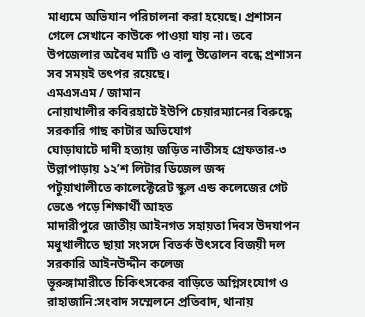মাধ্যমে অভিযান পরিচালনা করা হয়েছে। প্রশাসন গেলে সেখানে কাউকে পাওয়া যায় না। তবে উপজেলার অবৈধ মাটি ও বালু উত্তোলন বন্ধে প্রশাসন সব সময়ই তৎপর রয়েছে।
এমএসএম / জামান
নোয়াখালীর কবিরহাটে ইউপি চেয়ারম্যানের বিরুদ্ধে সরকারি গাছ কাটার অভিযোগ
ঘোড়াঘাটে দাদী হত্যায় জড়িত নাতীসহ গ্রেফতার-৩
উল্লাপাড়ায় ১২’শ লিটার ডিজেল জব্দ
পটুয়াখালীতে কালেক্টেরেট স্কুল এন্ড কলেজের গেট ভেঙে পড়ে শিক্ষার্থী আহত
মাদারীপুরে জাতীয় আইনগত সহায়তা দিবস উদযাপন
মধুখালীতে ছায়া সংসদে বিতর্ক উৎসবে বিজয়ী দল সরকারি আইনউদ্দীন কলেজ
ভূরুঙ্গামারীতে চিকিৎসকের বাড়িতে অগ্নিসংযোগ ও রাহাজানি:সংবাদ সম্মেলনে প্রতিবাদ, থানায়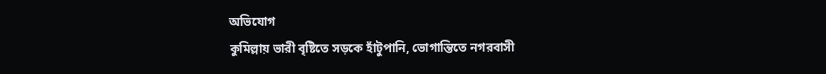অভিযোগ
কুমিল্লায় ভারী বৃষ্টিতে সড়কে হাঁটুপানি, ভোগান্তিতে নগরবাসী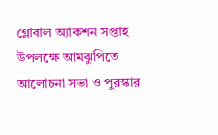গ্লোবাল অ্যাকশন সপ্তাহ উপলক্ষে আমঝুপিতে আলোচনা সভা ও পুরস্কার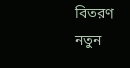বিতরণ
নতুন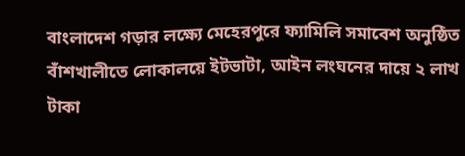বাংলাদেশ গড়ার লক্ষ্যে মেহেরপুরে ফ্যামিলি সমাবেশ অনুষ্ঠিত
বাঁশখালীতে লোকালয়ে ইটভাটা, আইন লংঘনের দায়ে ২ লাখ টাকা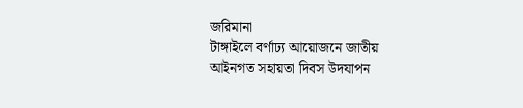জরিমানা
টাঙ্গাইলে বর্ণাঢ্য আয়োজনে জাতীয় আইনগত সহায়তা দিবস উদযাপন